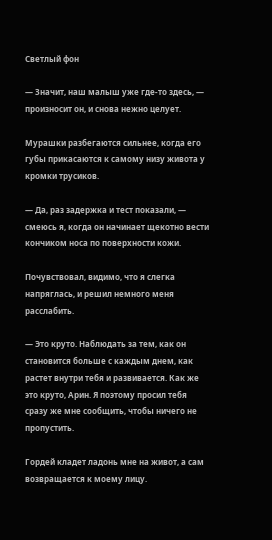Светлый фон

— Значит, наш малыш уже где-то здесь, — произносит он, и снова нежно целует.

Мурашки разбегаются сильнее, когда его губы прикасаются к самому низу живота у кромки трусиков.

— Да, раз задержка и тест показали, — смеюсь я, когда он начинает щекотно вести кончиком носа по поверхности кожи.

Почувствовал, видимо, что я слегка напряглась, и решил немного меня расслабить.

— Это круто. Наблюдать за тем, как он становится больше с каждым днем, как растет внутри тебя и развивается. Как же это круто, Арин. Я поэтому просил тебя сразу же мне сообщить, чтобы ничего не пропустить.

Гордей кладет ладонь мне на живот, а сам возвращается к моему лицу.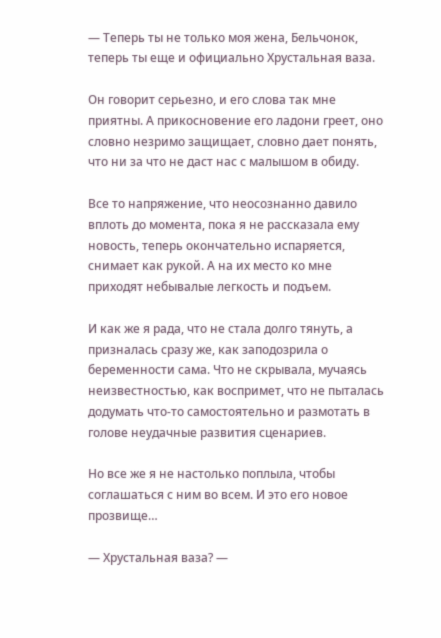— Теперь ты не только моя жена, Бельчонок, теперь ты еще и официально Хрустальная ваза.

Он говорит серьезно, и его слова так мне приятны. А прикосновение его ладони греет, оно словно незримо защищает, словно дает понять, что ни за что не даст нас с малышом в обиду.

Все то напряжение, что неосознанно давило вплоть до момента, пока я не рассказала ему новость, теперь окончательно испаряется, снимает как рукой. А на их место ко мне приходят небывалые легкость и подъем.

И как же я рада, что не стала долго тянуть, а призналась сразу же, как заподозрила о беременности сама. Что не скрывала, мучаясь неизвестностью, как воспримет, что не пыталась додумать что-то самостоятельно и размотать в голове неудачные развития сценариев.

Но все же я не настолько поплыла, чтобы соглашаться с ним во всем. И это его новое прозвище…

— Хрустальная ваза? —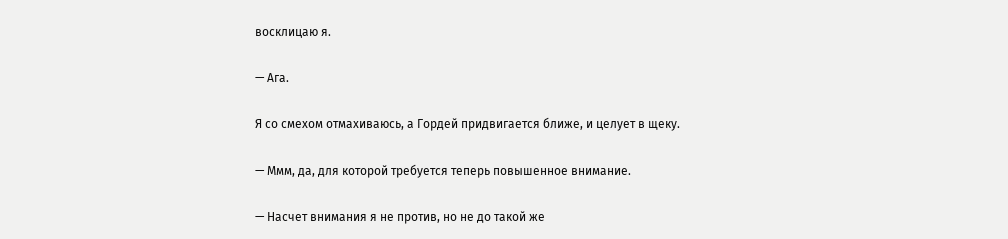восклицаю я.

— Ага.

Я со смехом отмахиваюсь, а Гордей придвигается ближе, и целует в щеку.

— Ммм, да, для которой требуется теперь повышенное внимание.

— Насчет внимания я не против, но не до такой же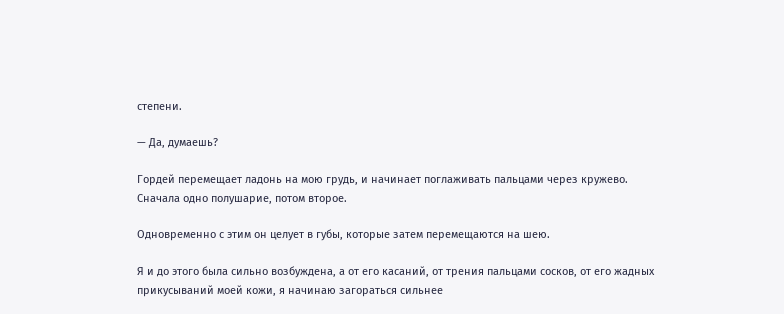степени.

— Да, думаешь?

Гордей перемещает ладонь на мою грудь, и начинает поглаживать пальцами через кружево. Сначала одно полушарие, потом второе.

Одновременно с этим он целует в губы, которые затем перемещаются на шею.

Я и до этого была сильно возбуждена, а от его касаний, от трения пальцами сосков, от его жадных прикусываний моей кожи, я начинаю загораться сильнее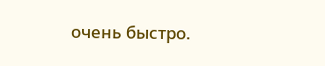очень быстро.